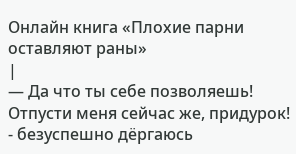Онлайн книга «Плохие парни оставляют раны»
|
— Да что ты себе позволяешь! Отпусти меня сейчас же, придурок! - безуспешно дёргаюсь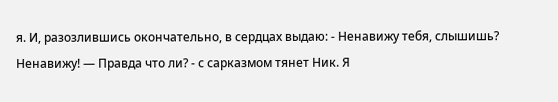я. И, разозлившись окончательно, в сердцах выдаю: - Ненавижу тебя, слышишь? Ненавижу! — Правда что ли? - с сарказмом тянет Ник. Я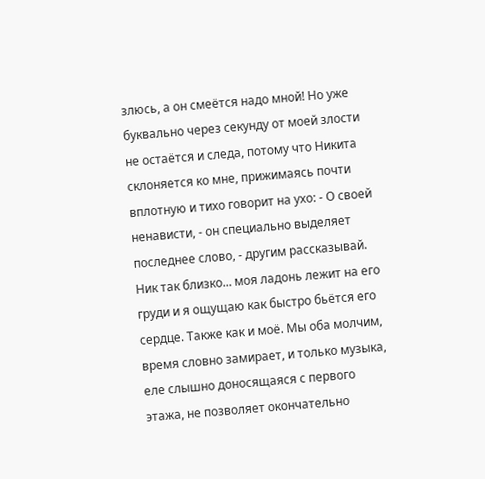злюсь, а он смеётся надо мной! Но уже буквально через секунду от моей злости не остаётся и следа, потому что Никита склоняется ко мне, прижимаясь почти вплотную и тихо говорит на ухо: - О своей ненависти, - он специально выделяет последнее слово, - другим рассказывай. Ник так близко... моя ладонь лежит на его груди и я ощущаю как быстро бьётся его сердце. Также как и моё. Мы оба молчим, время словно замирает, и только музыка, еле слышно доносящаяся с первого этажа, не позволяет окончательно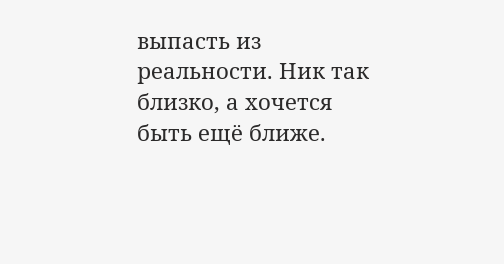выпасть из реальности. Ник так близко, а хочется быть ещё ближе.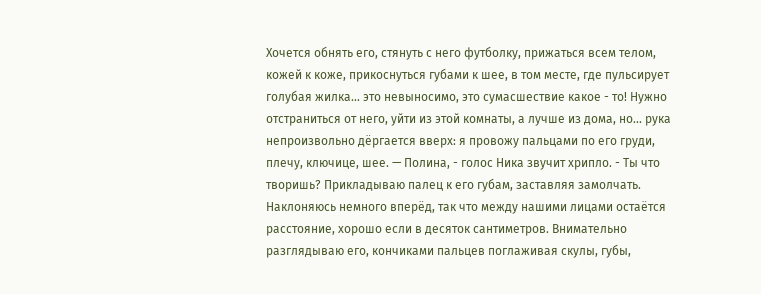Хочется обнять его, стянуть с него футболку, прижаться всем телом, кожей к коже, прикоснуться губами к шее, в том месте, где пульсирует голубая жилка... это невыносимо, это сумасшествие какое - то! Нужно отстраниться от него, уйти из этой комнаты, а лучше из дома, но... рука непроизвольно дёргается вверх: я провожу пальцами по его груди, плечу, ключице, шее. — Полина, - голос Ника звучит хрипло. - Ты что творишь? Прикладываю палец к его губам, заставляя замолчать. Наклоняюсь немного вперёд, так что между нашими лицами остаётся расстояние, хорошо если в десяток сантиметров. Внимательно разглядываю его, кончиками пальцев поглаживая скулы, губы,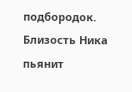подбородок. Близость Ника пьянит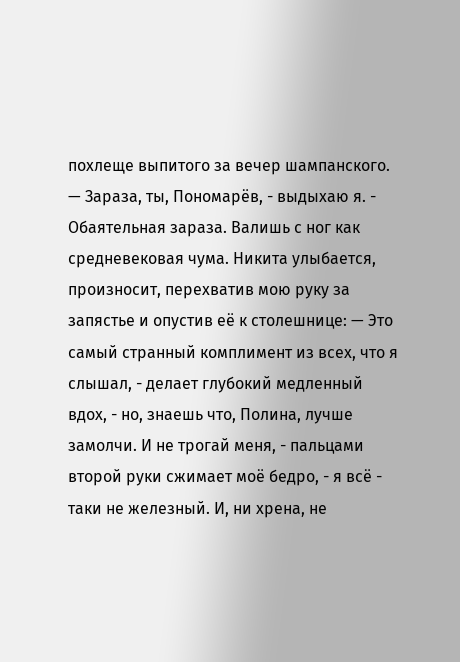похлеще выпитого за вечер шампанского. — Зараза, ты, Пономарёв, - выдыхаю я. - Обаятельная зараза. Валишь с ног как средневековая чума. Никита улыбается, произносит, перехватив мою руку за запястье и опустив её к столешнице: — Это самый странный комплимент из всех, что я слышал, - делает глубокий медленный вдох, - но, знаешь что, Полина, лучше замолчи. И не трогай меня, - пальцами второй руки сжимает моё бедро, - я всё - таки не железный. И, ни хрена, не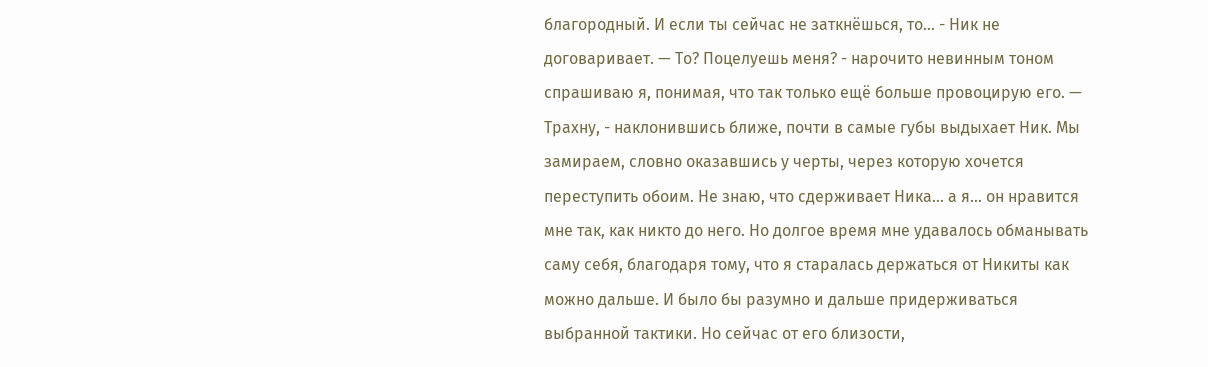благородный. И если ты сейчас не заткнёшься, то... - Ник не договаривает. — То? Поцелуешь меня? - нарочито невинным тоном спрашиваю я, понимая, что так только ещё больше провоцирую его. — Трахну, - наклонившись ближе, почти в самые губы выдыхает Ник. Мы замираем, словно оказавшись у черты, через которую хочется переступить обоим. Не знаю, что сдерживает Ника... а я... он нравится мне так, как никто до него. Но долгое время мне удавалось обманывать саму себя, благодаря тому, что я старалась держаться от Никиты как можно дальше. И было бы разумно и дальше придерживаться выбранной тактики. Но сейчас от его близости,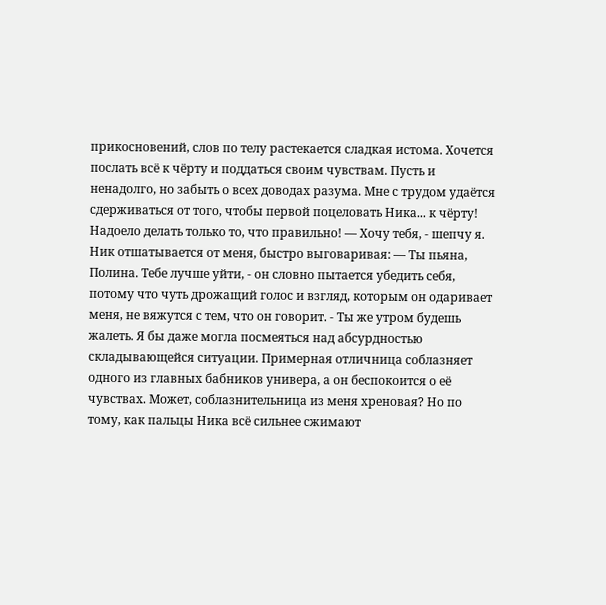прикосновений, слов по телу растекается сладкая истома. Хочется послать всё к чёрту и поддаться своим чувствам. Пусть и ненадолго, но забыть о всех доводах разума. Мне с трудом удаётся сдерживаться от того, чтобы первой поцеловать Ника... к чёрту! Надоело делать только то, что правильно! — Хочу тебя, - шепчу я. Ник отшатывается от меня, быстро выговаривая: — Ты пьяна, Полина. Тебе лучше уйти, - он словно пытается убедить себя, потому что чуть дрожащий голос и взгляд, которым он одаривает меня, не вяжутся с тем, что он говорит. - Ты же утром будешь жалеть. Я бы даже могла посмеяться над абсурдностью складывающейся ситуации. Примерная отличница соблазняет одного из главных бабников универа, а он беспокоится о её чувствах. Может, соблазнительница из меня хреновая? Но по тому, как пальцы Ника всё сильнее сжимают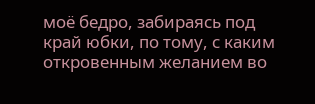моё бедро, забираясь под край юбки, по тому, с каким откровенным желанием во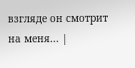взгляде он смотрит на меня... |